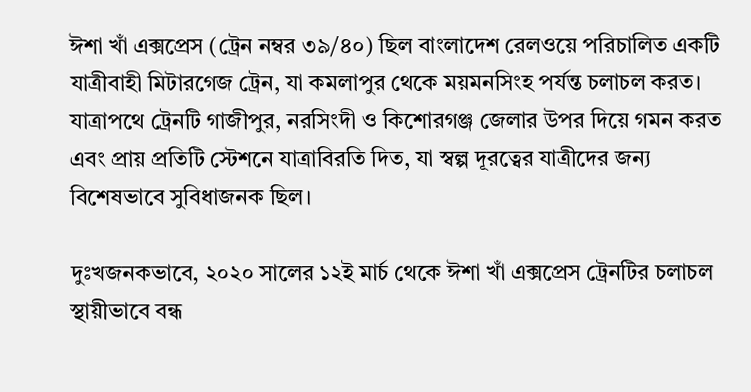ঈশা খাঁ এক্সপ্রেস (ট্রেন নম্বর ৩৯/৪০) ছিল বাংলাদেশ রেলওয়ে পরিচালিত একটি যাত্রীবাহী মিটারগেজ ট্রেন, যা কমলাপুর থেকে ময়মনসিংহ পর্যন্ত চলাচল করত। যাত্রাপথে ট্রেনটি গাজীপুর, নরসিংদী ও কিশোরগঞ্জ জেলার উপর দিয়ে গমন করত এবং প্রায় প্রতিটি স্টেশনে যাত্রাবিরতি দিত, যা স্বল্প দূরত্বের যাত্রীদের জন্য বিশেষভাবে সুবিধাজনক ছিল।

দুঃখজনকভাবে, ২০২০ সালের ১২ই মার্চ থেকে ঈশা খাঁ এক্সপ্রেস ট্রেনটির চলাচল স্থায়ীভাবে বন্ধ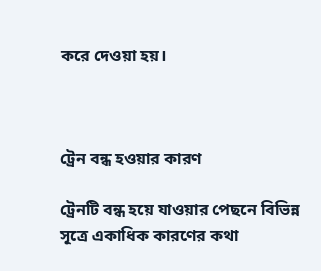করে দেওয়া হয়।



ট্রেন বন্ধ হওয়ার কারণ

ট্রেনটি বন্ধ হয়ে যাওয়ার পেছনে বিভিন্ন সূত্রে একাধিক কারণের কথা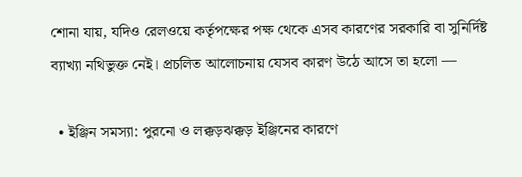শোনা যায়, যদিও রেলওয়ে কর্তৃপক্ষের পক্ষ থেকে এসব কারণের সরকারি বা সুনির্দিষ্ট ব্যাখ্যা নথিভুক্ত নেই। প্রচলিত আলোচনায় যেসব কারণ উঠে আসে তা হলো —

  • ইঞ্জিন সমস্যা: পুরনো ও লক্কড়ঝক্কড় ইঞ্জিনের কারণে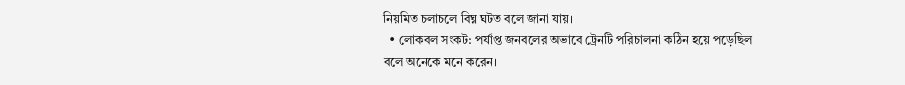নিয়মিত চলাচলে বিঘ্ন ঘটত বলে জানা যায়।
  • লোকবল সংকট: পর্যাপ্ত জনবলের অভাবে ট্রেনটি পরিচালনা কঠিন হয়ে পড়েছিল বলে অনেকে মনে করেন।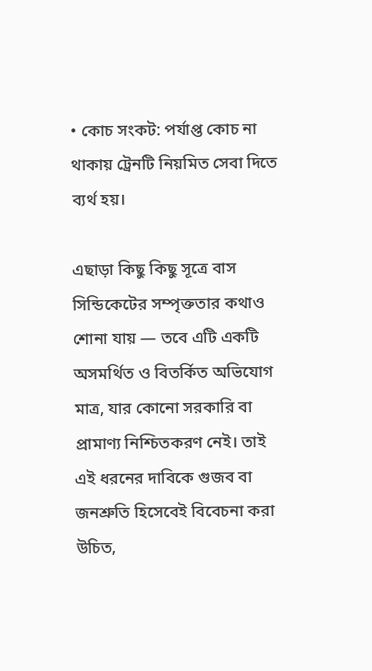• কোচ সংকট: পর্যাপ্ত কোচ না থাকায় ট্রেনটি নিয়মিত সেবা দিতে ব্যর্থ হয়।

এছাড়া কিছু কিছু সূত্রে বাস সিন্ডিকেটের সম্পৃক্ততার কথাও শোনা যায় — তবে এটি একটি অসমর্থিত ও বিতর্কিত অভিযোগ মাত্র, যার কোনো সরকারি বা প্রামাণ্য নিশ্চিতকরণ নেই। তাই এই ধরনের দাবিকে গুজব বা জনশ্রুতি হিসেবেই বিবেচনা করা উচিত,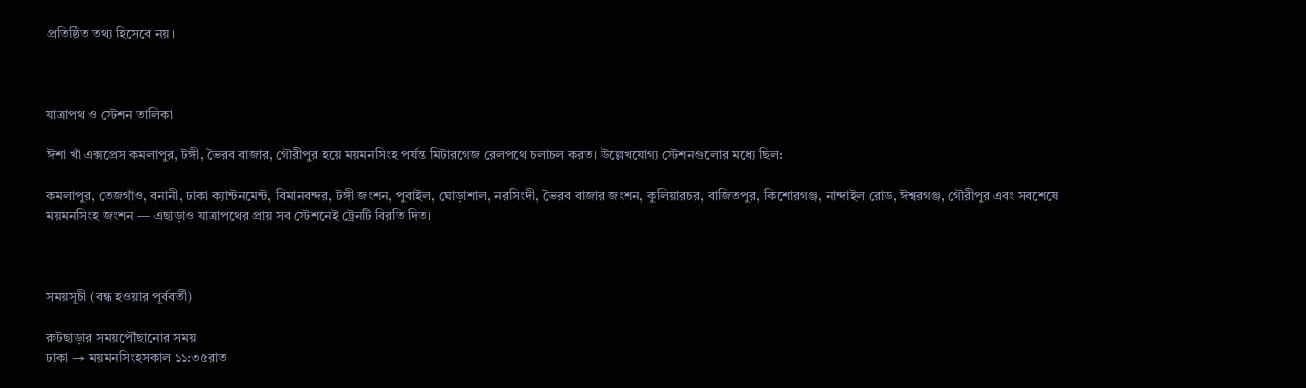প্রতিষ্ঠিত তথ্য হিসেবে নয়।



যাত্রাপথ ও স্টেশন তালিকা

ঈশা খাঁ এক্সপ্রেস কমলাপুর, টঙ্গী, ভৈরব বাজার, গৌরীপুর হয়ে ময়মনসিংহ পর্যন্ত মিটারগেজ রেলপথে চলাচল করত। উল্লেখযোগ্য স্টেশনগুলোর মধ্যে ছিল:

কমলাপুর, তেজগাঁও, বনানী, ঢাকা ক্যান্টনমেন্ট, বিমানবন্দর, টঙ্গী জংশন, পুবাইল, ঘোড়াশাল, নরসিংদী, ভৈরব বাজার জংশন, কুলিয়ারচর, বাজিতপুর, কিশোরগঞ্জ, নান্দাইল রোড, ঈশ্বরগঞ্জ, গৌরীপুর এবং সবশেষে ময়মনসিংহ জংশন — এছাড়াও যাত্রাপথের প্রায় সব স্টেশনেই ট্রেনটি বিরতি দিত।



সময়সূচী (বন্ধ হওয়ার পূর্ববর্তী)

রুটছাড়ার সময়পৌঁছানোর সময়
ঢাকা → ময়মনসিংহসকাল ১১:৩৫রাত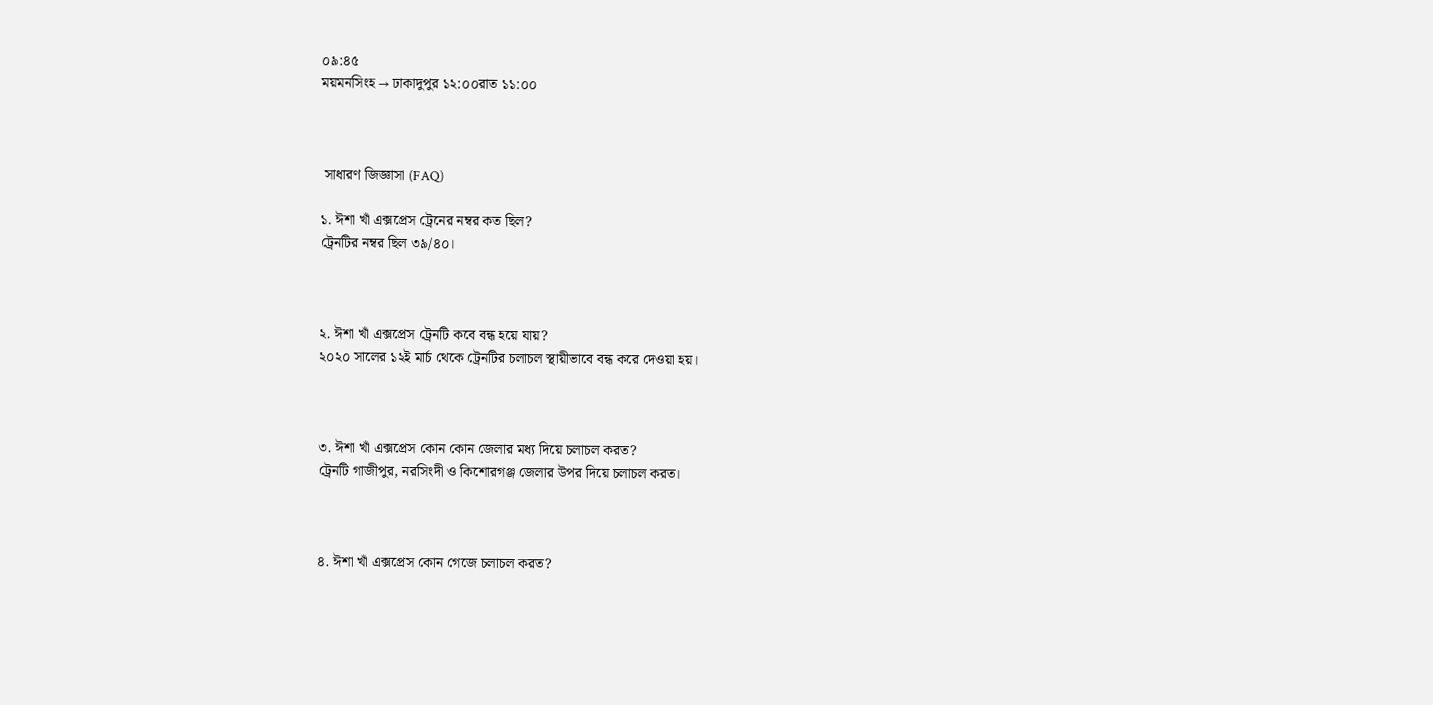০৯:৪৫
ময়মনসিংহ → ঢাকাদুপুর ১২:০০রাত ১১:০০



 সাধারণ জিজ্ঞাসা (FAQ)

১. ঈশা খাঁ এক্সপ্রেস ট্রেনের নম্বর কত ছিল?
ট্রেনটির নম্বর ছিল ৩৯/৪০।



২. ঈশা খাঁ এক্সপ্রেস ট্রেনটি কবে বন্ধ হয়ে যায়?
২০২০ সালের ১২ই মার্চ থেকে ট্রেনটির চলাচল স্থায়ীভাবে বন্ধ করে দেওয়া হয়।



৩. ঈশা খাঁ এক্সপ্রেস কোন কোন জেলার মধ্য দিয়ে চলাচল করত?
ট্রেনটি গাজীপুর, নরসিংদী ও কিশোরগঞ্জ জেলার উপর দিয়ে চলাচল করত।



৪. ঈশা খাঁ এক্সপ্রেস কোন গেজে চলাচল করত?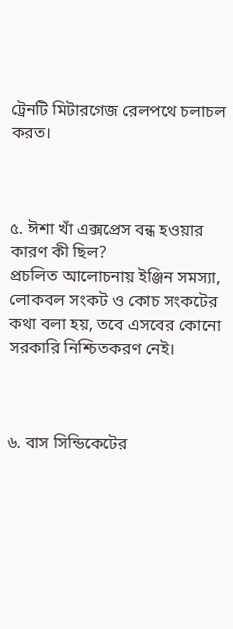ট্রেনটি মিটারগেজ রেলপথে চলাচল করত।



৫. ঈশা খাঁ এক্সপ্রেস বন্ধ হওয়ার কারণ কী ছিল?
প্রচলিত আলোচনায় ইঞ্জিন সমস্যা, লোকবল সংকট ও কোচ সংকটের কথা বলা হয়, তবে এসবের কোনো সরকারি নিশ্চিতকরণ নেই।



৬. বাস সিন্ডিকেটের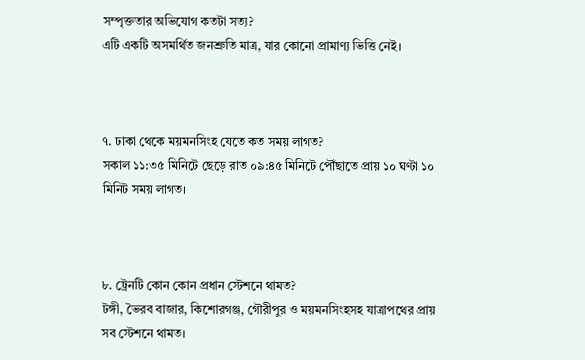সম্পৃক্ততার অভিযোগ কতটা সত্য?
এটি একটি অসমর্থিত জনশ্রুতি মাত্র, যার কোনো প্রামাণ্য ভিত্তি নেই।



৭. ঢাকা থেকে ময়মনসিংহ যেতে কত সময় লাগত?
সকাল ১১:৩৫ মিনিটে ছেড়ে রাত ০৯:৪৫ মিনিটে পৌঁছাতে প্রায় ১০ ঘণ্টা ১০ মিনিট সময় লাগত।



৮. ট্রেনটি কোন কোন প্রধান স্টেশনে থামত?
টঙ্গী, ভৈরব বাজার, কিশোরগঞ্জ, গৌরীপুর ও ময়মনসিংহসহ যাত্রাপথের প্রায় সব স্টেশনে থামত।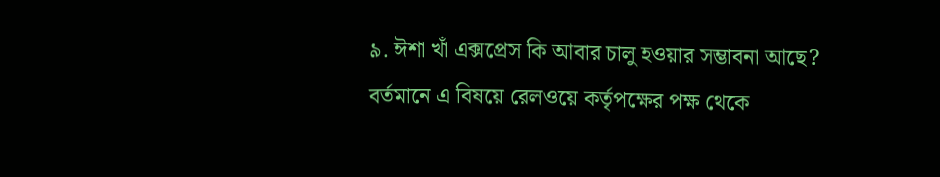৯. ঈশা খাঁ এক্সপ্রেস কি আবার চালু হওয়ার সম্ভাবনা আছে?
বর্তমানে এ বিষয়ে রেলওয়ে কর্তৃপক্ষের পক্ষ থেকে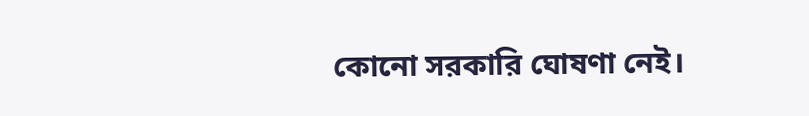কোনো সরকারি ঘোষণা নেই।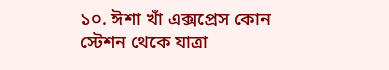১০. ঈশা খাঁ এক্সপ্রেস কোন স্টেশন থেকে যাত্রা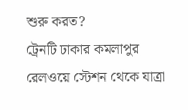শুরু করত?
ট্রেনটি ঢাকার কমলাপুর রেলওয়ে স্টেশন থেকে যাত্রা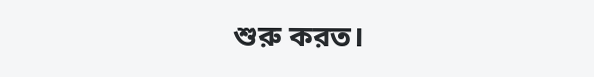শুরু করত।